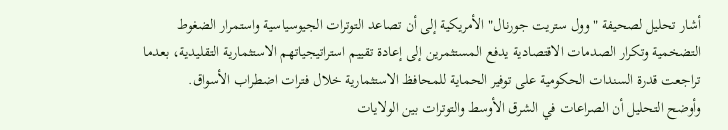أشار تحليل لصحيفة "وول ستريت جورنال" الأمريكية إلى أن تصاعد التوترات الجيوسياسية واستمرار الضغوط التضخمية وتكرار الصدمات الاقتصادية يدفع المستثمرين إلى إعادة تقييم استراتيجياتهم الاستثمارية التقليدية، بعدما تراجعت قدرة السندات الحكومية على توفير الحماية للمحافظ الاستثمارية خلال فترات اضطراب الأسواق.
وأوضح التحليل أن الصراعات في الشرق الأوسط والتوترات بين الولايات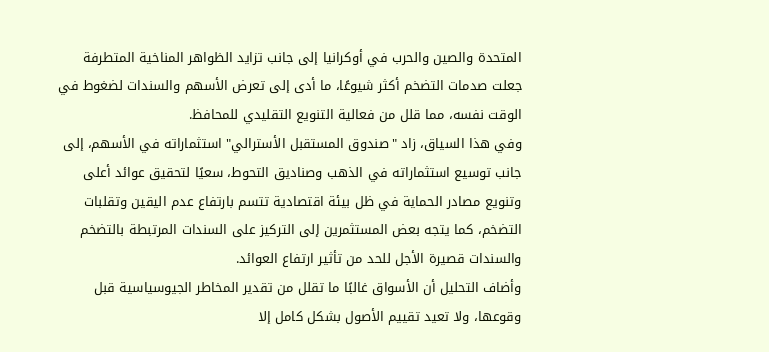المتحدة والصين والحرب في أوكرانيا إلى جانب تزايد الظواهر المناخية المتطرفة جعلت صدمات التضخم أكثر شيوعًا، ما أدى إلى تعرض الأسهم والسندات لضغوط في الوقت نفسه، مما قلل من فعالية التنويع التقليدي للمحافظ.
وفي هذا السياق، زاد "صندوق المستقبل الأسترالي" استثماراته في الأسهم، إلى جانب توسيع استثماراته في الذهب وصناديق التحوط، سعيًا لتحقيق عوائد أعلى وتنويع مصادر الحماية في ظل بيئة اقتصادية تتسم بارتفاع عدم اليقين وتقلبات التضخم، كما يتجه بعض المستثمرين إلى التركيز على السندات المرتبطة بالتضخم والسندات قصيرة الأجل للحد من تأثير ارتفاع العوائد.
وأضاف التحليل أن الأسواق غالبًا ما تقلل من تقدير المخاطر الجيوسياسية قبل وقوعها، ولا تعيد تقييم الأصول بشكل كامل إلا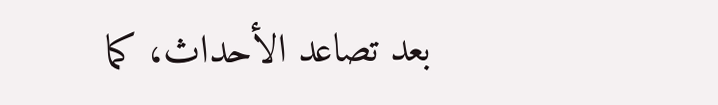بعد تصاعد الأحداث، كما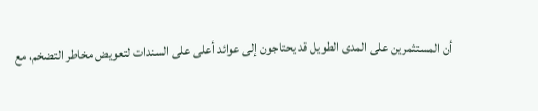أن المستثمرين على المدى الطويل قد يحتاجون إلى عوائد أعلى على السندات لتعويض مخاطر التضخم، مع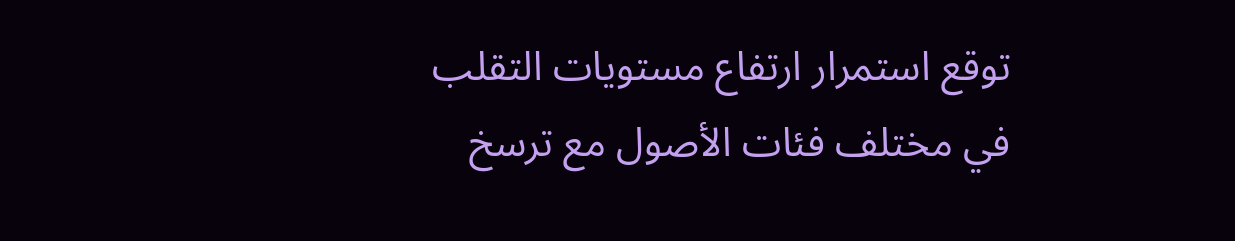توقع استمرار ارتفاع مستويات التقلب في مختلف فئات الأصول مع ترسخ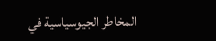المخاطر الجيوسياسية في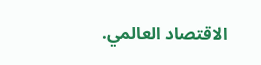الاقتصاد العالمي.